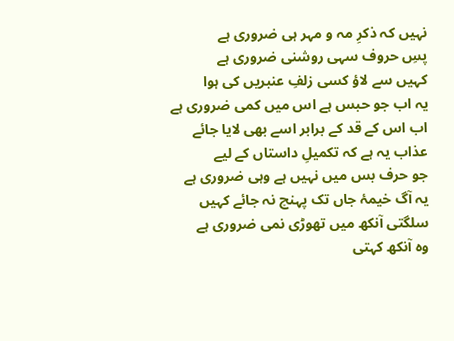نہیں کہ ذکرِ مہ و مہر ہی ضروری ہے
پسِ حروف سہی روشنی ضروری ہے
کہیں سے لاؤ کسی زلفِ عنبریں کی ہوا
یہ اب جو حبس ہے اس میں کمی ضروری ہے
اب اس کے قد کے برابر اسے بھی لایا جائے
عذاب یہ ہے کہ تکمیلِ داستاں کے لیے
جو حرف بس میں نہیں ہے وہی ضروری ہے
یہ آگ خیمۂ جاں تک پہنچ نہ جائے کہیں
سلگتی آنکھ میں تھوڑی نمی ضروری ہے
وہ آنکھ کہتی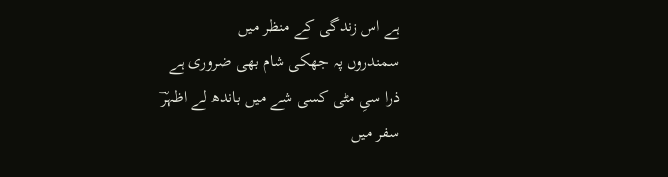ہے اس زندگی کے منظر میں
سمندروں پہ جھکی شام بھی ضروری ہے
ذرا سیِ مٹی کسی شے میں باندھ لے اظہرؔ
سفر میں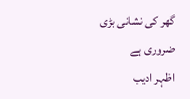گھر کی نشانی بڑی ضروری ہے
اظہر ادیب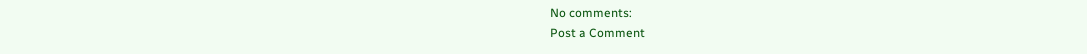No comments:
Post a Comment